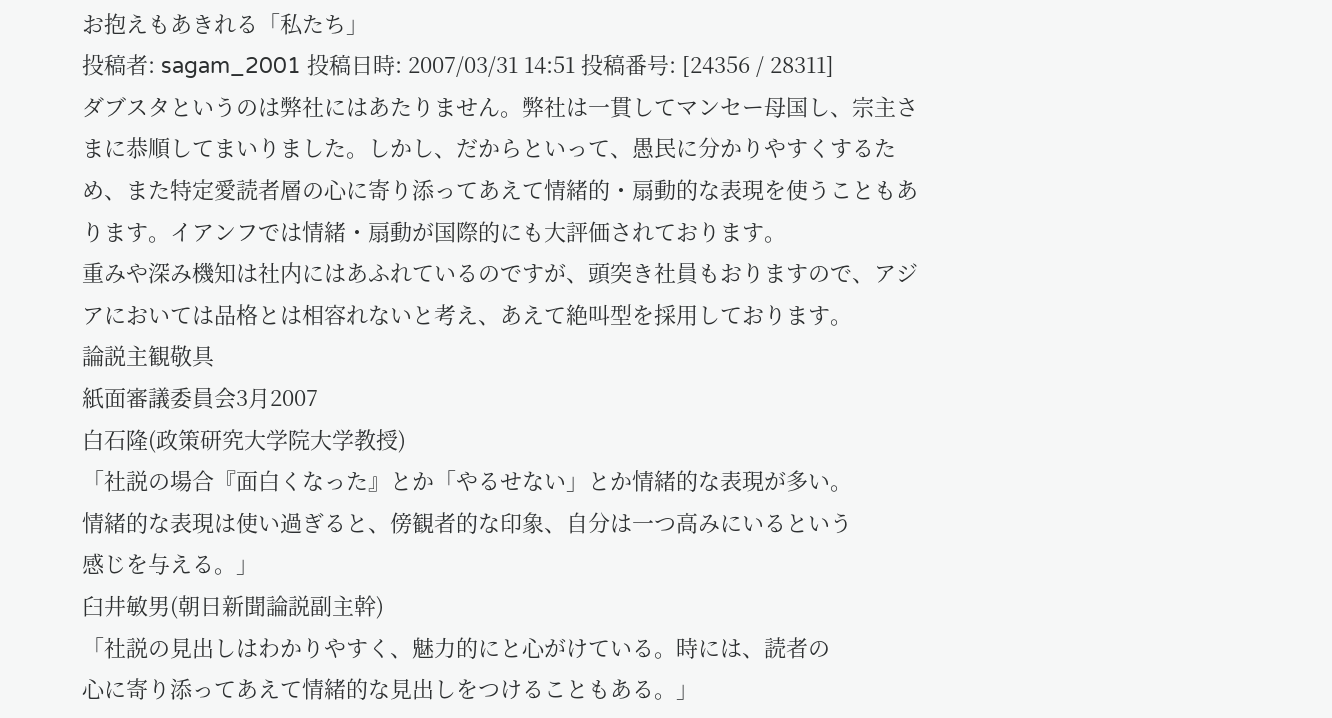お抱えもあきれる「私たち」
投稿者: sagam_2001 投稿日時: 2007/03/31 14:51 投稿番号: [24356 / 28311]
ダブスタというのは弊社にはあたりません。弊社は一貫してマンセー母国し、宗主さまに恭順してまいりました。しかし、だからといって、愚民に分かりやすくするため、また特定愛読者層の心に寄り添ってあえて情緒的・扇動的な表現を使うこともあります。イアンフでは情緒・扇動が国際的にも大評価されております。
重みや深み機知は社内にはあふれているのですが、頭突き社員もおりますので、アジアにおいては品格とは相容れないと考え、あえて絶叫型を採用しております。
論説主観敬具
紙面審議委員会3月2007
白石隆(政策研究大学院大学教授)
「社説の場合『面白くなった』とか「やるせない」とか情緒的な表現が多い。
情緒的な表現は使い過ぎると、傍観者的な印象、自分は一つ高みにいるという
感じを与える。」
臼井敏男(朝日新聞論説副主幹)
「社説の見出しはわかりやすく、魅力的にと心がけている。時には、読者の
心に寄り添ってあえて情緒的な見出しをつけることもある。」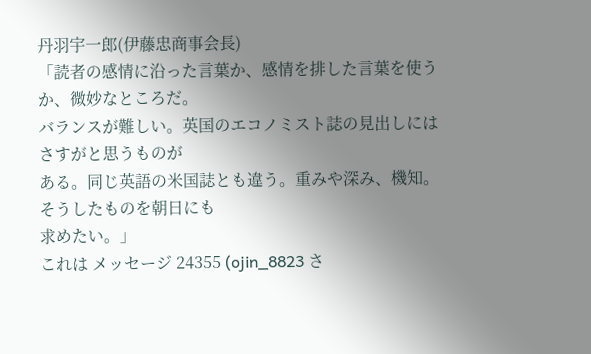丹羽宇一郎(伊藤忠商事会長)
「読者の感情に沿った言葉か、感情を排した言葉を使うか、微妙なところだ。
バランスが難しい。英国のエコノミスト誌の見出しにはさすがと思うものが
ある。同じ英語の米国誌とも違う。重みや深み、機知。そうしたものを朝日にも
求めたい。」
これは メッセージ 24355 (ojin_8823 さ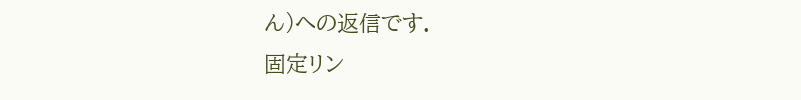ん)への返信です.
固定リン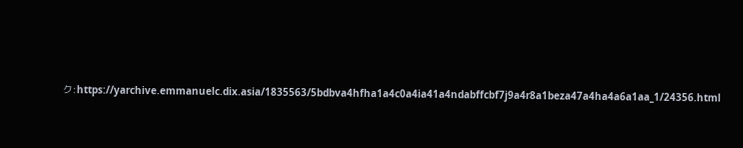ク:https://yarchive.emmanuelc.dix.asia/1835563/5bdbva4hfha1a4c0a4ia41a4ndabffcbf7j9a4r8a1beza47a4ha4a6a1aa_1/24356.html